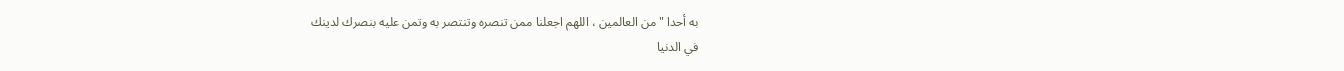به أحدا " من العالمين ، اللهم اجعلنا ممن تنصره وتنتصر به وتمن عليه بنصرك لدينك
في الدنيا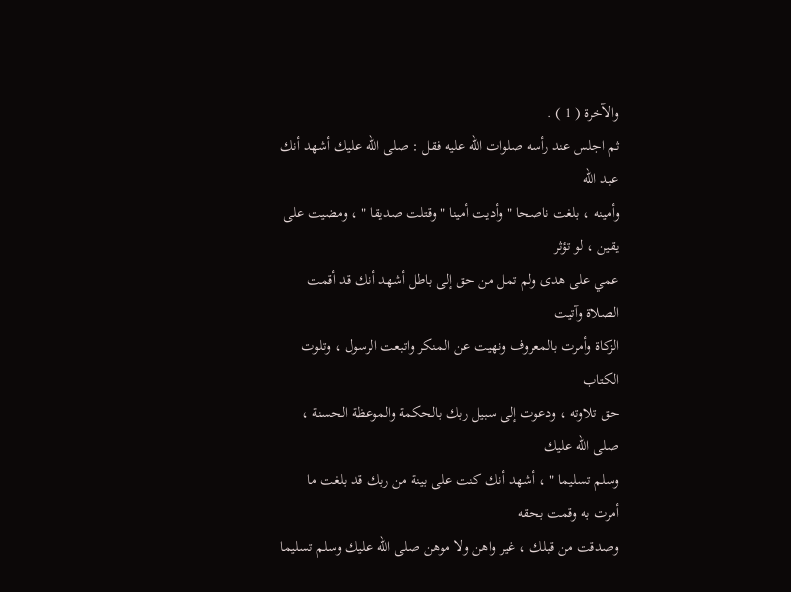والآخرة ( 1 ) .
ثم اجلس عند رأسه صلوات الله عليه فقل : صلى الله عليك أشهد أنك عبد الله
وأمينه ، بلغت ناصحا " وأديت أمينا " وقتلت صديقا " ، ومضيت على يقين ، لو تؤثر
عمي على هدى ولم تمل من حق إلى باطل أشهد أنك قد أقمت الصلاة وآتيت
الزكاة وأمرت بالمعروف ونهيت عن المنكر واتبعت الرسول ، وتلوت الكتاب
حق تلاوته ، ودعوت إلى سبيل ربك بالحكمة والموعظة الحسنة ، صلى الله عليك
وسلم تسليما " ، أشهد أنك كنت على بينة من ربك قد بلغت ما أمرت به وقمت بحقه
وصدقت من قبلك ، غير واهن ولا موهن صلى الله عليك وسلم تسليما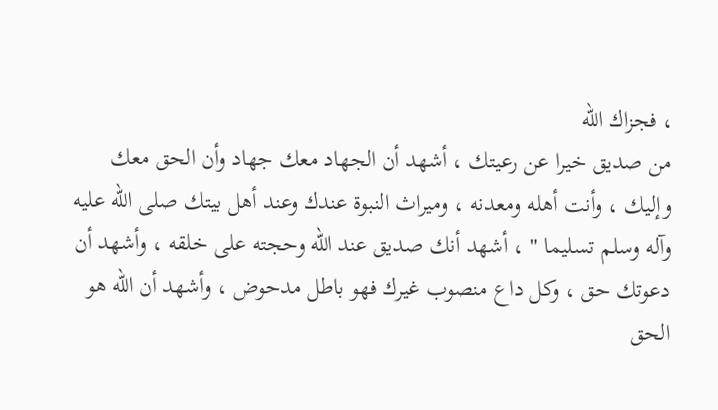، فجزاك الله
من صديق خيرا عن رعيتك ، أشهد أن الجهاد معك جهاد وأن الحق معك
وإليك ، وأنت أهله ومعدنه ، وميراث النبوة عندك وعند أهل بيتك صلى الله عليه
وآله وسلم تسليما " ، أشهد أنك صديق عند الله وحجته على خلقه ، وأشهد أن
دعوتك حق ، وكل داع منصوب غيرك فهو باطل مدحوض ، وأشهد أن الله هو
الحق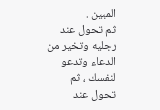المبين .
ثم تحول عند رجليه وتخير من الدعاء وتدعو لنفسك ، ثم تحول عند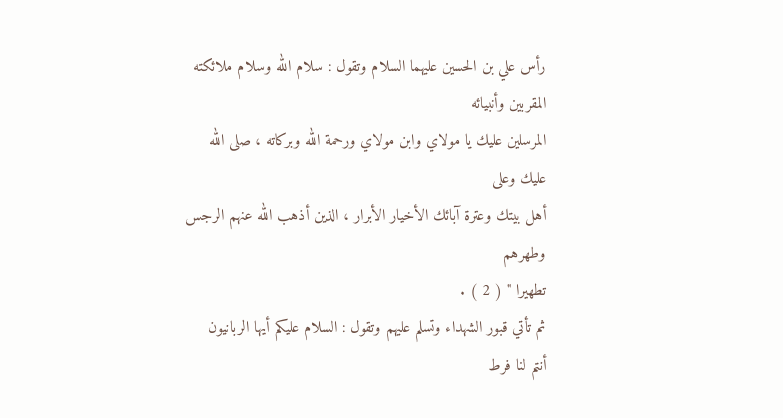رأس علي بن الحسين عليهما السلام وتقول : سلام الله وسلام ملائكته المقربين وأنبيائه
المرسلين عليك يا مولاي وابن مولاي ورحمة الله وبركاته ، صلى الله عليك وعلى
أهل بيتك وعترة آبائك الأخيار الأبرار ، الذين أذهب الله عنهم الرجس وطهرهم
تطهيرا " ( 2 ) .
ثم تأتي قبور الشهداء وتسلم عليهم وتقول : السلام عليكم أيها الربانيون
أنتم لنا فرط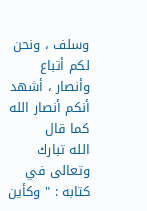وسلف ، ونحن لكم أتباع وأنصار ، أشهد أنكم أنصار الله كما قال
الله تبارك وتعالى في كتابه : " وكأين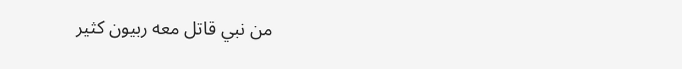من نبي قاتل معه ربيون كثير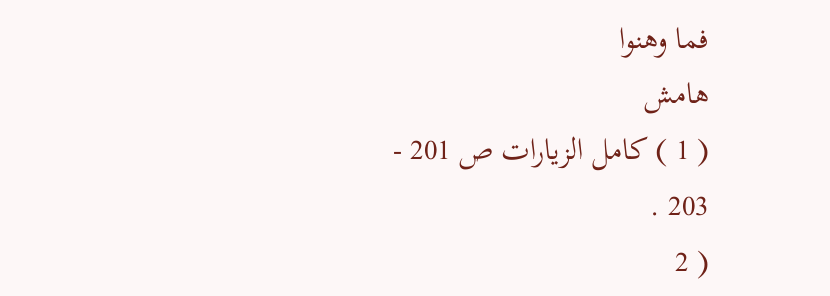فما وهنوا
هامش
( 1 ) كامل الزيارات ص 201 - 203 .
( 2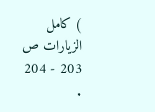) كامل الزيارات ص 203 - 204 .